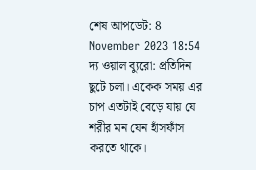শেষ আপডেট: 8 November 2023 18:54
দ্য ওয়াল ব্যুরো: প্রতিদিন ছুটে চলা। একেক সময় এর চাপ এতটাই বেড়ে যায় যে শরীর মন যেন হাঁসফাঁস করতে থাকে।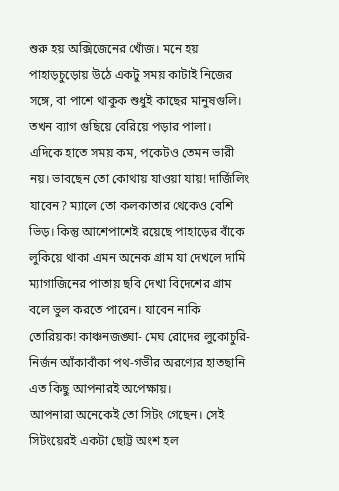শুরু হয় অক্সিজেনের খোঁজ। মনে হয় পাহাড়চুড়োয় উঠে একটু সময় কাটাই নিজের সঙ্গে, বা পাশে থাকুক শুধুই কাছের মানুষগুলি। তখন ব্যাগ গুছিয়ে বেরিয়ে পড়ার পালা।
এদিকে হাতে সময় কম, পকেটও তেমন ভারী নয়। ভাবছেন তো কোথায় যাওয়া যায়! দার্জিলিং যাবেন? ম্যালে তো কলকাতার থেকেও বেশি ভিড়। কিন্তু আশেপাশেই রয়েছে পাহাড়ের বাঁকে লুকিয়ে থাকা এমন অনেক গ্রাম যা দেখলে দামি ম্যাগাজিনের পাতায় ছবি দেখা বিদেশের গ্রাম বলে ভুল করতে পারেন। যাবেন নাকি তোরিয়ক! কাঞ্চনজঙ্ঘা- মেঘ রোদের লুকোচুরি- নির্জন আঁকাবাঁকা পথ-গভীর অরণ্যের হাতছানি এত কিছু আপনারই অপেক্ষায়।
আপনারা অনেকেই তো সিটং গেছেন। সেই সিটংয়েরই একটা ছোট্ট অংশ হল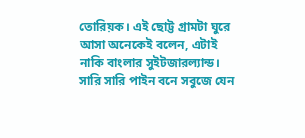তোরিয়ক। এই ছোট্ট গ্রামটা ঘুরে আসা অনেকেই বলেন, এটাই নাকি বাংলার সুইটজারল্যান্ড। সারি সারি পাইন বনে সবুজে যেন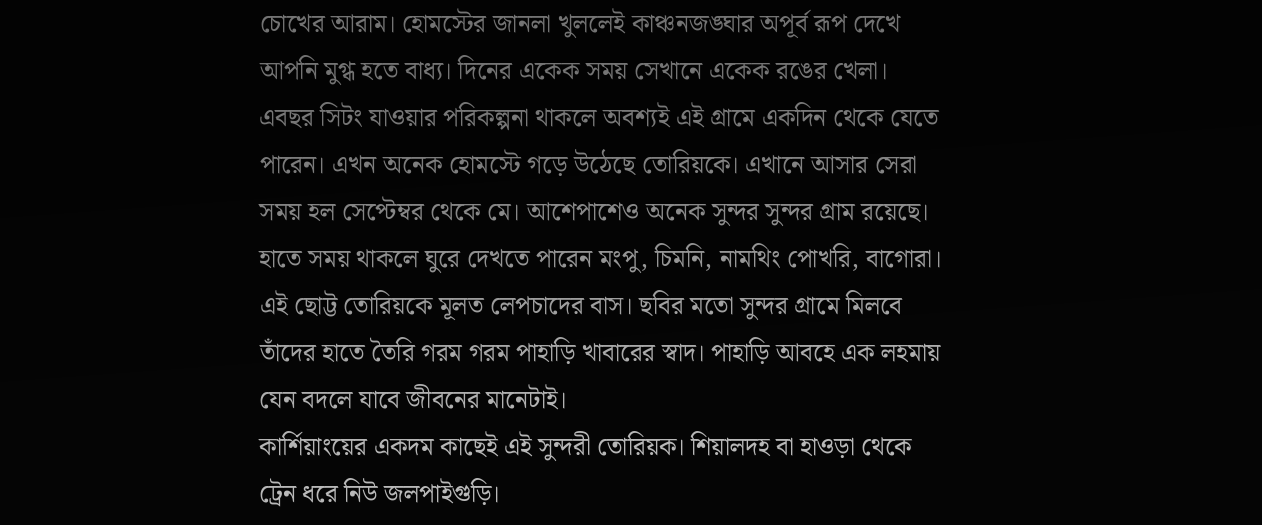চোখের আরাম। হোমস্টের জানলা খুললেই কাঞ্চনজঙ্ঘার অপূর্ব রূপ দেখে আপনি মুগ্ধ হতে বাধ্য। দিনের একেক সময় সেখানে একেক রঙের খেলা।
এবছর সিটং যাওয়ার পরিকল্পনা থাকলে অবশ্যই এই গ্রামে একদিন থেকে যেতে পারেন। এখন অনেক হোমস্টে গড়ে উঠেছে তোরিয়কে। এখানে আসার সেরা সময় হল সেপ্টেম্বর থেকে মে। আশেপাশেও অনেক সুন্দর সুন্দর গ্রাম রয়েছে। হাতে সময় থাকলে ঘুরে দেখতে পারেন মংপু, চিমনি, নামথিং পোখরি, বাগোরা। এই ছোট্ট তোরিয়কে মূলত লেপচাদের বাস। ছবির মতো সুন্দর গ্রামে মিলবে তাঁদের হাতে তৈরি গরম গরম পাহাড়ি খাবারের স্বাদ। পাহাড়ি আবহে এক লহমায় যেন বদলে যাবে জীবনের মানেটাই।
কার্শিয়াংয়ের একদম কাছেই এই সুন্দরী তোরিয়ক। শিয়ালদহ বা হাওড়া থেকে ট্রেন ধরে নিউ জলপাইগুড়ি।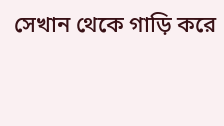সেখান থেকে গাড়ি করে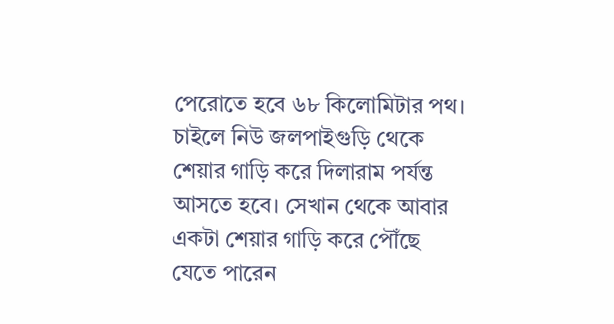পেরোতে হবে ৬৮ কিলোমিটার পথ। চাইলে নিউ জলপাইগুড়ি থেকে শেয়ার গাড়ি করে দিলারাম পর্যন্ত আসতে হবে। সেখান থেকে আবার একটা শেয়ার গাড়ি করে পৌঁছে যেতে পারেন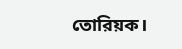তোরিয়ক।